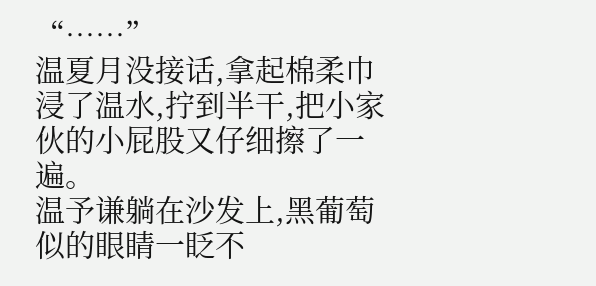“……”
温夏月没接话,拿起棉柔巾浸了温水,拧到半干,把小家伙的小屁股又仔细擦了一遍。
温予谦躺在沙发上,黑葡萄似的眼睛一眨不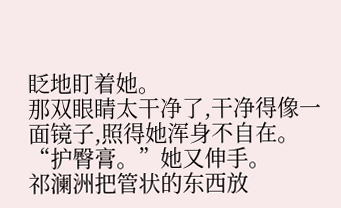眨地盯着她。
那双眼睛太干净了,干净得像一面镜子,照得她浑身不自在。
“护臀膏。”她又伸手。
祁澜洲把管状的东西放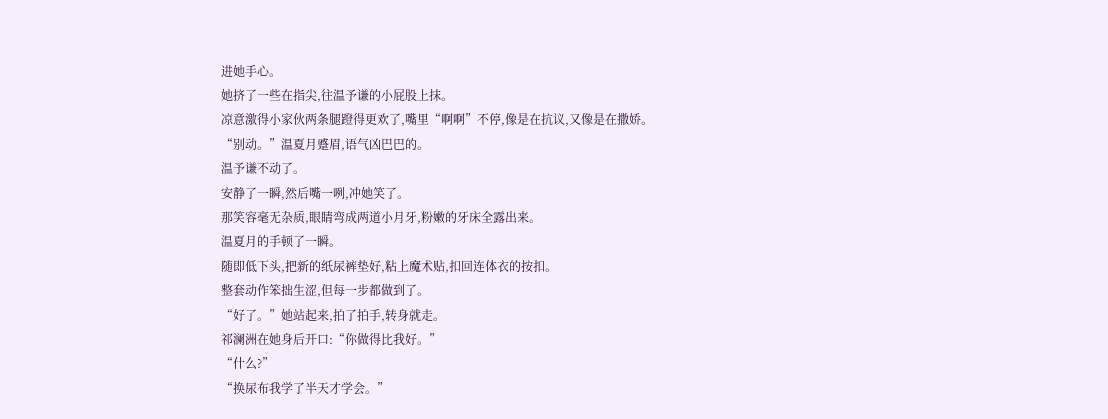进她手心。
她挤了一些在指尖,往温予谦的小屁股上抹。
凉意激得小家伙两条腿蹬得更欢了,嘴里“啊啊”不停,像是在抗议,又像是在撒娇。
“别动。”温夏月蹙眉,语气凶巴巴的。
温予谦不动了。
安静了一瞬,然后嘴一咧,冲她笑了。
那笑容毫无杂质,眼睛弯成两道小月牙,粉嫩的牙床全露出来。
温夏月的手顿了一瞬。
随即低下头,把新的纸尿裤垫好,粘上魔术贴,扣回连体衣的按扣。
整套动作笨拙生涩,但每一步都做到了。
“好了。”她站起来,拍了拍手,转身就走。
祁澜洲在她身后开口:“你做得比我好。”
“什么?”
“换尿布我学了半天才学会。”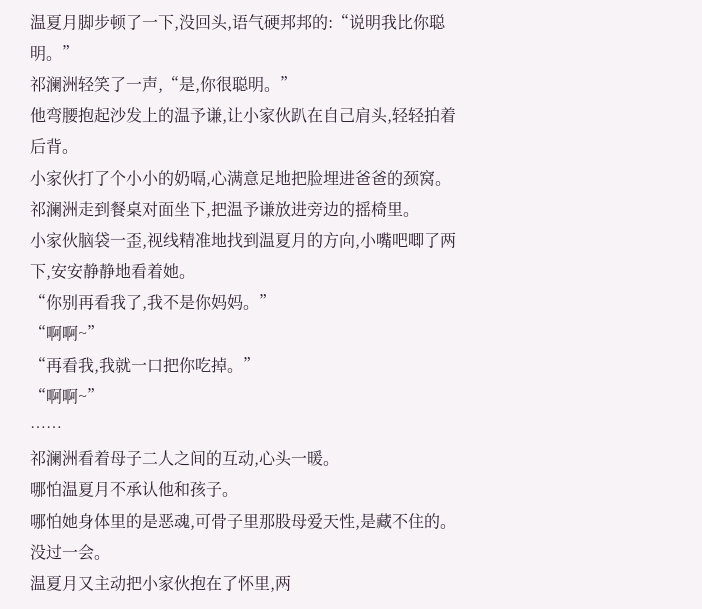温夏月脚步顿了一下,没回头,语气硬邦邦的:“说明我比你聪明。”
祁澜洲轻笑了一声,“是,你很聪明。”
他弯腰抱起沙发上的温予谦,让小家伙趴在自己肩头,轻轻拍着后背。
小家伙打了个小小的奶嗝,心满意足地把脸埋进爸爸的颈窝。
祁澜洲走到餐桌对面坐下,把温予谦放进旁边的摇椅里。
小家伙脑袋一歪,视线精准地找到温夏月的方向,小嘴吧唧了两下,安安静静地看着她。
“你别再看我了,我不是你妈妈。”
“啊啊~”
“再看我,我就一口把你吃掉。”
“啊啊~”
……
祁澜洲看着母子二人之间的互动,心头一暖。
哪怕温夏月不承认他和孩子。
哪怕她身体里的是恶魂,可骨子里那股母爱天性,是藏不住的。
没过一会。
温夏月又主动把小家伙抱在了怀里,两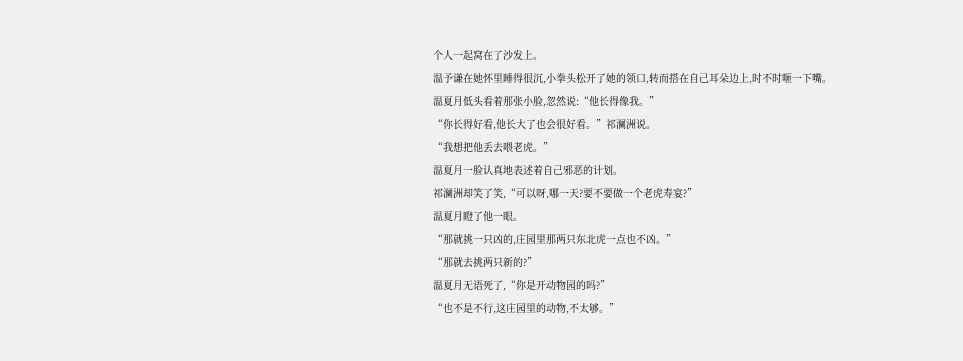个人一起窝在了沙发上。
温予谦在她怀里睡得很沉,小拳头松开了她的领口,转而搭在自己耳朵边上,时不时咂一下嘴。
温夏月低头看着那张小脸,忽然说:“他长得像我。”
“你长得好看,他长大了也会很好看。”祁澜洲说。
“我想把他丢去喂老虎。”
温夏月一脸认真地表述着自己邪恶的计划。
祁澜洲却笑了笑,“可以呀,哪一天?要不要做一个老虎寿宴?”
温夏月瞪了他一眼。
“那就挑一只凶的,庄园里那两只东北虎一点也不凶。”
“那就去挑两只新的?”
温夏月无语死了,“你是开动物园的吗?”
“也不是不行,这庄园里的动物,不太够。”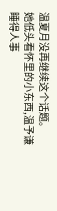温夏月没再继续这个话题。
她低头看怀里的小东西,温予谦睡得人事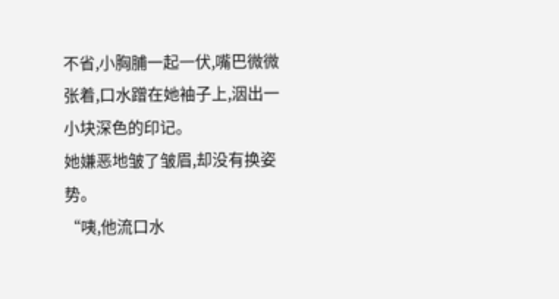不省,小胸脯一起一伏,嘴巴微微张着,口水蹭在她袖子上,洇出一小块深色的印记。
她嫌恶地皱了皱眉,却没有换姿势。
“咦,他流口水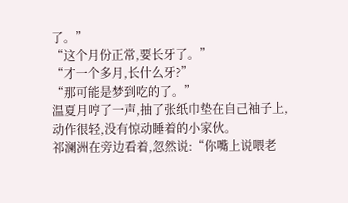了。”
“这个月份正常,要长牙了。”
“才一个多月,长什么牙?”
“那可能是梦到吃的了。”
温夏月哼了一声,抽了张纸巾垫在自己袖子上,动作很轻,没有惊动睡着的小家伙。
祁澜洲在旁边看着,忽然说:“你嘴上说喂老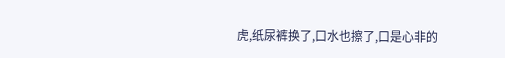虎,纸尿裤换了,口水也擦了,口是心非的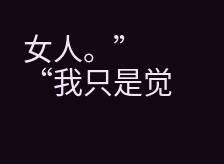女人。”
“我只是觉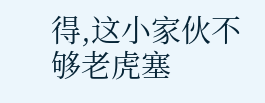得,这小家伙不够老虎塞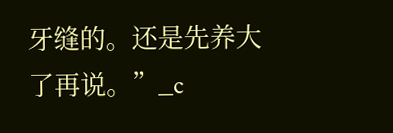牙缝的。还是先养大了再说。”_c